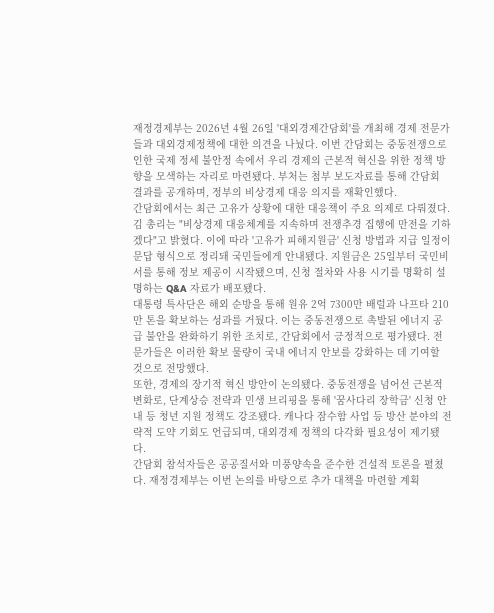재정경제부는 2026년 4월 26일 '대외경제간담회'를 개최해 경제 전문가들과 대외경제정책에 대한 의견을 나눴다. 이번 간담회는 중동전쟁으로 인한 국제 정세 불안정 속에서 우리 경제의 근본적 혁신을 위한 정책 방향을 모색하는 자리로 마련됐다. 부처는 첨부 보도자료를 통해 간담회 결과를 공개하며, 정부의 비상경제 대응 의지를 재확인했다.
간담회에서는 최근 고유가 상황에 대한 대응책이 주요 의제로 다뤄졌다. 김 총리는 "비상경제 대응체계를 지속하며 전쟁추경 집행에 만전을 기하겠다"고 밝혔다. 이에 따라 '고유가 피해지원금' 신청 방법과 지급 일정이 문답 형식으로 정리돼 국민들에게 안내됐다. 지원금은 25일부터 국민비서를 통해 정보 제공이 시작됐으며, 신청 절차와 사용 시기를 명확히 설명하는 Q&A 자료가 배포됐다.
대통령 특사단은 해외 순방을 통해 원유 2억 7300만 배럴과 나프타 210만 톤을 확보하는 성과를 거뒀다. 이는 중동전쟁으로 촉발된 에너지 공급 불안을 완화하기 위한 조치로, 간담회에서 긍정적으로 평가됐다. 전문가들은 이러한 확보 물량이 국내 에너지 안보를 강화하는 데 기여할 것으로 전망했다.
또한, 경제의 장기적 혁신 방안이 논의됐다. 중동전쟁을 넘어선 근본적 변화로, 단계상승 전략과 민생 브리핑을 통해 '꿈사다리 장학금' 신청 안내 등 청년 지원 정책도 강조됐다. 캐나다 잠수함 사업 등 방산 분야의 전략적 도약 기회도 언급되며, 대외경제 정책의 다각화 필요성이 제기됐다.
간담회 참석자들은 공공질서와 미풍양속을 준수한 건설적 토론을 펼쳤다. 재정경제부는 이번 논의를 바탕으로 추가 대책을 마련할 계획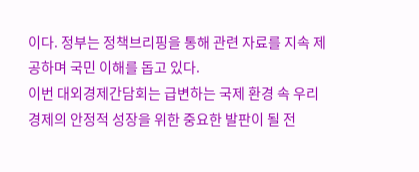이다. 정부는 정책브리핑을 통해 관련 자료를 지속 제공하며 국민 이해를 돕고 있다.
이번 대외경제간담회는 급변하는 국제 환경 속 우리 경제의 안정적 성장을 위한 중요한 발판이 될 전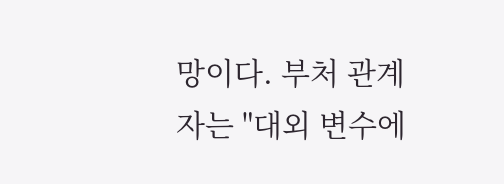망이다. 부처 관계자는 "대외 변수에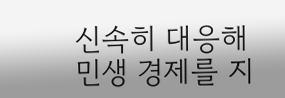신속히 대응해 민생 경제를 지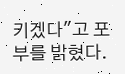키겠다"고 포부를 밝혔다.